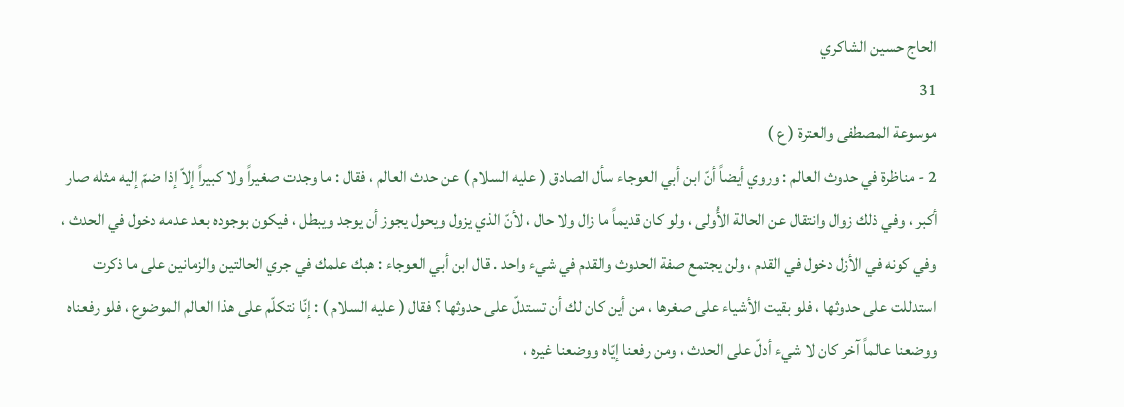الحاج حسين الشاكري
31
موسوعة المصطفى والعترة ( ع )
2 - مناظرة في حدوث العالم : وروي أيضاً أنّ ابن أبي العوجاء سأل الصادق ( عليه السلام ) عن حدث العالم ، فقال : ما وجدت صغيراً ولا كبيراً إلاّ إذا ضمّ إليه مثله صار أكبر ، وفي ذلك زوال وانتقال عن الحالة الأُولى ، ولو كان قديماً ما زال ولا حال ، لأنّ الذي يزول ويحول يجوز أن يوجد ويبطل ، فيكون بوجوده بعد عدمه دخول في الحدث ، وفي كونه في الأزل دخول في القدم ، ولن يجتمع صفة الحدوث والقدم في شيء واحد . قال ابن أبي العوجاء : هبك علمك في جري الحالتين والزمانين على ما ذكرت استدللت على حدوثها ، فلو بقيت الأشياء على صغرها ، من أين كان لك أن تستدلّ على حدوثها ؟ فقال ( عليه السلام ) : إنّا نتكلّم على هذا العالم الموضوع ، فلو رفعناه ووضعنا عالماً آخر كان لا شيء أدلّ على الحدث ، ومن رفعنا إيّاه ووضعنا غيره ،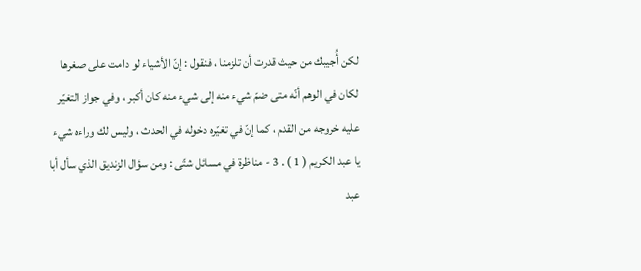لكن أُجيبك من حيث قدرت أن تلزمنا ، فنقول : إنّ الأشياء لو دامت على صغرها لكان في الوهم أنّه متى ضمّ شيء منه إلى شيء منه كان أكبر ، وفي جواز التغيّر عليه خروجه من القدم ، كما إنّ في تغيّره دخوله في الحدث ، وليس لك وراءه شيء يا عبد الكريم ( 1 ) . 3 - مناظرة في مسائل شتّى : ومن سؤال الزنديق الذي سأل أبا عبد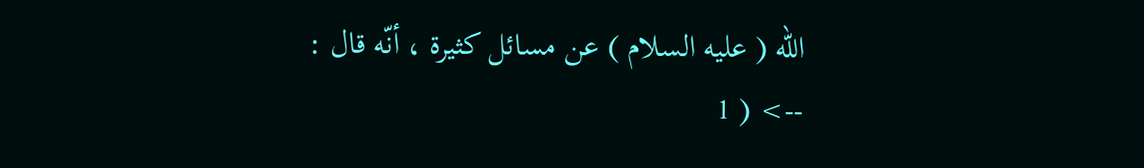اللّه ( عليه السلام ) عن مسائل كثيرة ، أنّه قال :
--> ( 1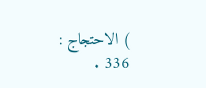) الاحتجاج : 336 .